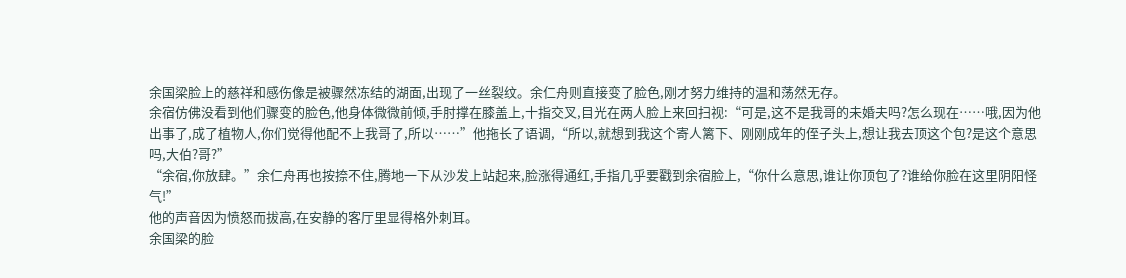余国梁脸上的慈祥和感伤像是被骤然冻结的湖面,出现了一丝裂纹。余仁舟则直接变了脸色,刚才努力维持的温和荡然无存。
余宿仿佛没看到他们骤变的脸色,他身体微微前倾,手肘撑在膝盖上,十指交叉,目光在两人脸上来回扫视:“可是,这不是我哥的未婚夫吗?怎么现在……哦,因为他出事了,成了植物人,你们觉得他配不上我哥了,所以……”他拖长了语调,“所以,就想到我这个寄人篱下、刚刚成年的侄子头上,想让我去顶这个包?是这个意思吗,大伯?哥?”
“余宿,你放肆。”余仁舟再也按捺不住,腾地一下从沙发上站起来,脸涨得通红,手指几乎要戳到余宿脸上,“你什么意思,谁让你顶包了?谁给你脸在这里阴阳怪气!”
他的声音因为愤怒而拔高,在安静的客厅里显得格外刺耳。
余国梁的脸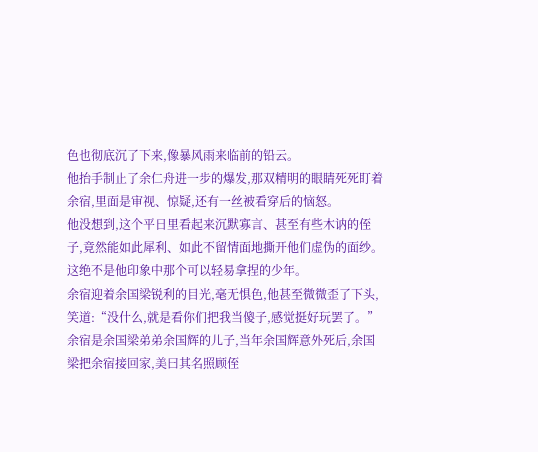色也彻底沉了下来,像暴风雨来临前的铅云。
他抬手制止了余仁舟进一步的爆发,那双精明的眼睛死死盯着余宿,里面是审视、惊疑,还有一丝被看穿后的恼怒。
他没想到,这个平日里看起来沉默寡言、甚至有些木讷的侄子,竟然能如此犀利、如此不留情面地撕开他们虚伪的面纱。
这绝不是他印象中那个可以轻易拿捏的少年。
余宿迎着余国梁锐利的目光,毫无惧色,他甚至微微歪了下头,笑道:“没什么,就是看你们把我当傻子,感觉挺好玩罢了。”
余宿是余国梁弟弟余国辉的儿子,当年余国辉意外死后,余国梁把余宿接回家,美曰其名照顾侄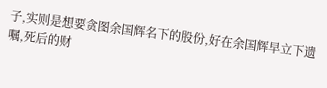子,实则是想要贪图余国辉名下的股份,好在余国辉早立下遗嘱,死后的财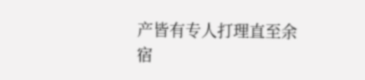产皆有专人打理直至余宿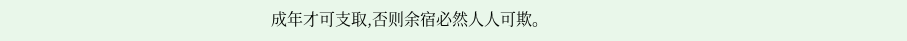成年才可支取,否则余宿必然人人可欺。